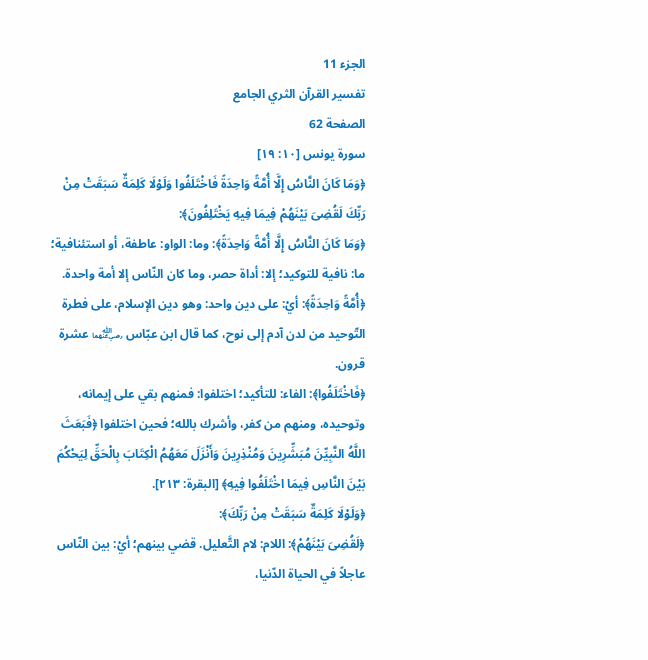الجزء 11
تفسير القرآن الثري الجامع
الصفحة 62
سورة يونس [١٠: ١٩]
﴿وَمَا كَانَ النَّاسُ إِلَّا أُمَّةً وَاحِدَةً فَاخْتَلَفُوا وَلَوْلَا كَلِمَةٌ سَبَقَتْ مِنْ رَبِّكَ لَقُضِىَ بَيْنَهُمْ فِيمَا فِيهِ يَخْتَلِفُونَ﴾:
﴿وَمَا كَانَ النَّاسُ إِلَّا أُمَّةً وَاحِدَةً﴾: وما: الواو: عاطفة، أو استئنافية؛ ما: نافية للتوكيد؛ إلا: أداة حصر، وما كان النّاس إلا أمة واحدة.
﴿أُمَّةً وَاحِدَةً﴾: أيْ: على دين واحد: وهو دين الإسلام، على فطرة التّوحيد من لدن آدم إلى نوح، كما قال ابن عبّاس ﵄ عشرة قرون.
﴿فَاخْتَلَفُوا﴾: الفاء: للتأكيد؛ اختلفوا: فمنهم بقي على إيمانه، وتوحيده، ومنهم من كفر، وأشرك بالله؛ فحين اختلفوا ﴿فَبَعَثَ اللَّهُ النَّبِيِّنَ مُبَشِّرِينَ وَمُنْذِرِينَ وَأَنْزَلَ مَعَهُمُ الْكِتَابَ بِالْحَقِّ لِيَحْكُمَ بَيْنَ النَّاسِ فِيمَا اخْتَلَفُوا فِيهِ﴾ [البقرة: ٢١٣].
﴿وَلَوْلَا كَلِمَةٌ سَبَقَتْ مِنْ رَبِّكَ﴾:
﴿لَقُضِىَ بَيْنَهُمْ﴾: اللام: لام التَّعليل. قضي بينهم؛ أيْ: بين النّاس عاجلاً في الحياة الدّنيا،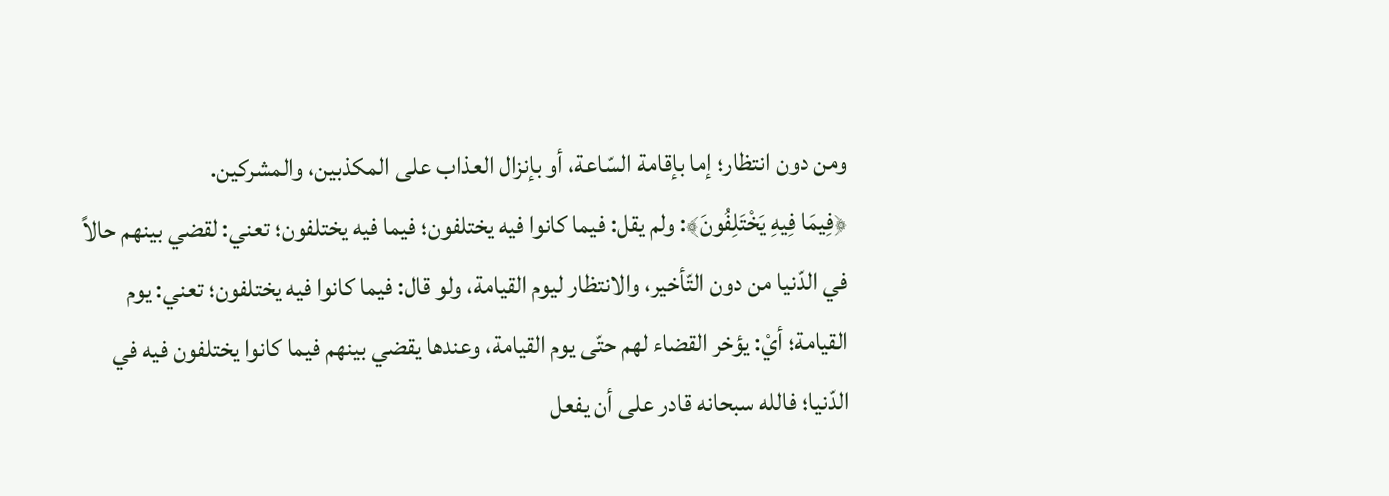ومن دون انتظار؛ إما بإقامة السّاعة، أو بإنزال العذاب على المكذبين، والمشركين.
﴿فِيمَا فِيهِ يَخْتَلِفُونَ﴾: ولم يقل: فيما كانوا فيه يختلفون؛ فيما فيه يختلفون؛ تعني: لقضي بينهم حالاً في الدّنيا من دون التّأخير، والانتظار ليوم القيامة، ولو قال: فيما كانوا فيه يختلفون؛ تعني: يوم القيامة؛ أيْ: يؤخر القضاء لهم حتّى يوم القيامة، وعندها يقضي بينهم فيما كانوا يختلفون فيه في الدّنيا؛ فالله سبحانه قادر على أن يفعل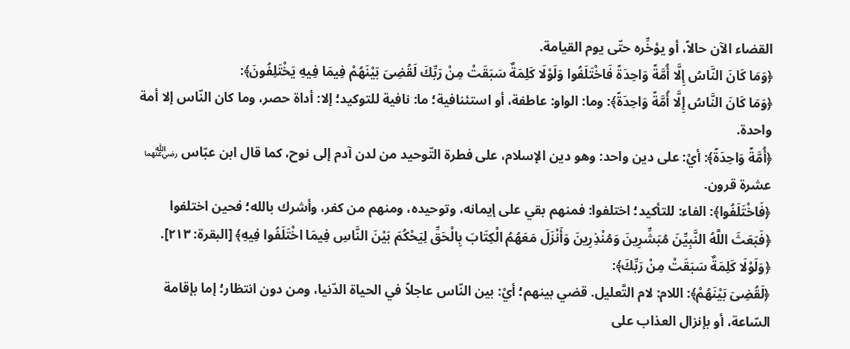القضاء الآن حالاً، أو يؤخِّره حتّى يوم القيامة.
﴿وَمَا كَانَ النَّاسُ إِلَّا أُمَّةً وَاحِدَةً فَاخْتَلَفُوا وَلَوْلَا كَلِمَةٌ سَبَقَتْ مِنْ رَبِّكَ لَقُضِىَ بَيْنَهُمْ فِيمَا فِيهِ يَخْتَلِفُونَ﴾:
﴿وَمَا كَانَ النَّاسُ إِلَّا أُمَّةً وَاحِدَةً﴾: وما: الواو: عاطفة، أو استئنافية؛ ما: نافية للتوكيد؛ إلا: أداة حصر، وما كان النّاس إلا أمة واحدة.
﴿أُمَّةً وَاحِدَةً﴾: أيْ: على دين واحد: وهو دين الإسلام، على فطرة التّوحيد من لدن آدم إلى نوح، كما قال ابن عبّاس ﵄ عشرة قرون.
﴿فَاخْتَلَفُوا﴾: الفاء: للتأكيد؛ اختلفوا: فمنهم بقي على إيمانه، وتوحيده، ومنهم من كفر، وأشرك بالله؛ فحين اختلفوا ﴿فَبَعَثَ اللَّهُ النَّبِيِّنَ مُبَشِّرِينَ وَمُنْذِرِينَ وَأَنْزَلَ مَعَهُمُ الْكِتَابَ بِالْحَقِّ لِيَحْكُمَ بَيْنَ النَّاسِ فِيمَا اخْتَلَفُوا فِيهِ﴾ [البقرة: ٢١٣].
﴿وَلَوْلَا كَلِمَةٌ سَبَقَتْ مِنْ رَبِّكَ﴾:
﴿لَقُضِىَ بَيْنَهُمْ﴾: اللام: لام التَّعليل. قضي بينهم؛ أيْ: بين النّاس عاجلاً في الحياة الدّنيا، ومن دون انتظار؛ إما بإقامة السّاعة، أو بإنزال العذاب على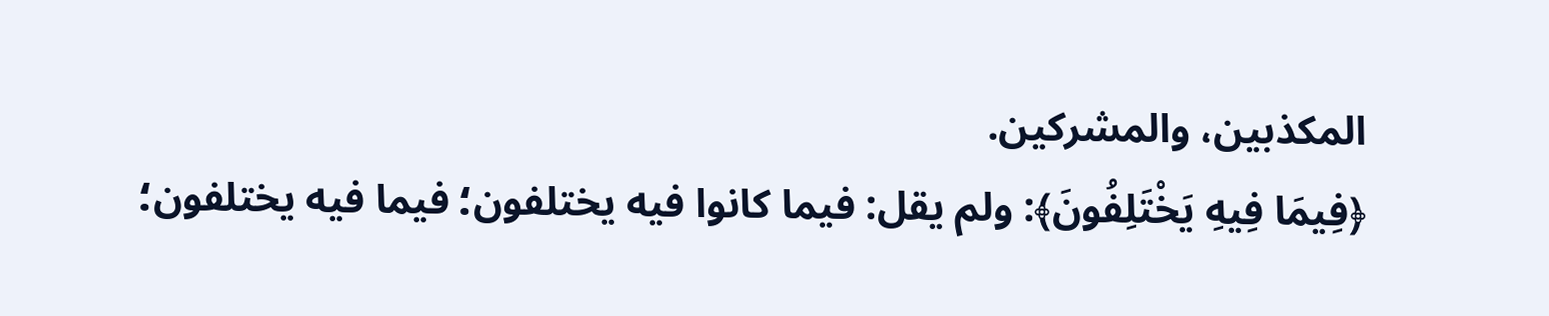المكذبين، والمشركين.
﴿فِيمَا فِيهِ يَخْتَلِفُونَ﴾: ولم يقل: فيما كانوا فيه يختلفون؛ فيما فيه يختلفون؛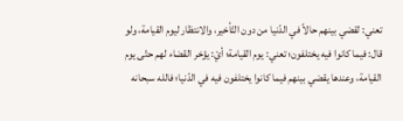تعني: لقضي بينهم حالاً في الدّنيا من دون التّأخير، والانتظار ليوم القيامة، ولو قال: فيما كانوا فيه يختلفون؛ تعني: يوم القيامة؛ أيْ: يؤخر القضاء لهم حتّى يوم القيامة، وعندها يقضي بينهم فيما كانوا يختلفون فيه في الدّنيا؛ فالله سبحانه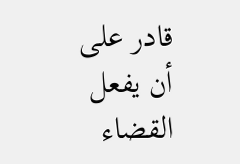قادر على أن يفعل القضاء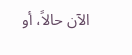الآن حالاً، أو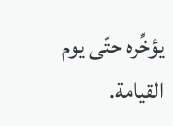يؤخِّره حتّى يوم القيامة.